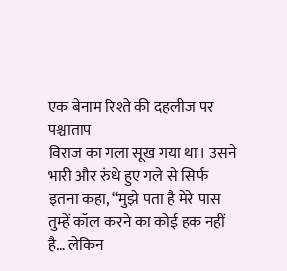एक बेनाम रिश्ते की दहलीज पर पश्चाताप
विराज का गला सूख गया था। उसने भारी और रुंधे हुए गले से सिर्फ इतना कहा, “मुझे पता है मेरे पास तुम्हें कॉल करने का कोई हक नहीं है… लेकिन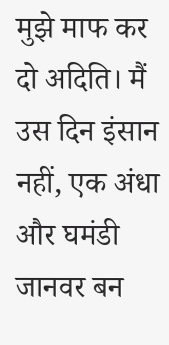मुझे माफ कर दो अदिति। मैं उस दिन इंसान नहीं, एक अंधा और घमंडी जानवर बन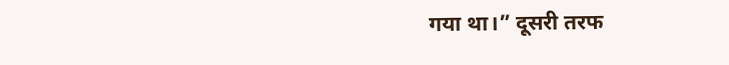गया था।” दूसरी तरफ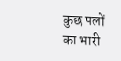कुछ पलों का भारी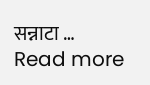सन्नाटा … Read more